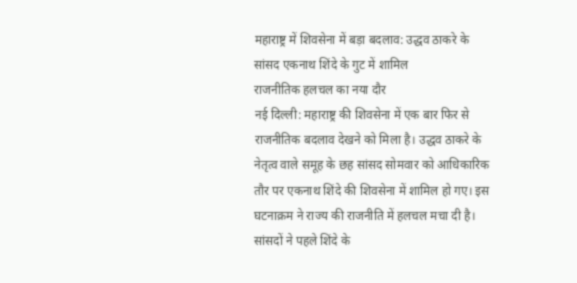महाराष्ट्र में शिवसेना में बड़ा बदलाव: उद्धव ठाकरे के सांसद एकनाथ शिंदे के गुट में शामिल
राजनीतिक हलचल का नया दौर
नई दिल्ली: महाराष्ट्र की शिवसेना में एक बार फिर से राजनीतिक बदलाव देखने को मिला है। उद्धव ठाकरे के नेतृत्व वाले समूह के छह सांसद सोमवार को आधिकारिक तौर पर एकनाथ शिंदे की शिवसेना में शामिल हो गए। इस घटनाक्रम ने राज्य की राजनीति में हलचल मचा दी है। सांसदों ने पहले शिंदे के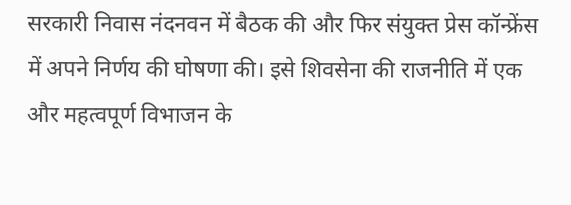सरकारी निवास नंदनवन में बैठक की और फिर संयुक्त प्रेस कॉन्फ्रेंस में अपने निर्णय की घोषणा की। इसे शिवसेना की राजनीति में एक और महत्वपूर्ण विभाजन के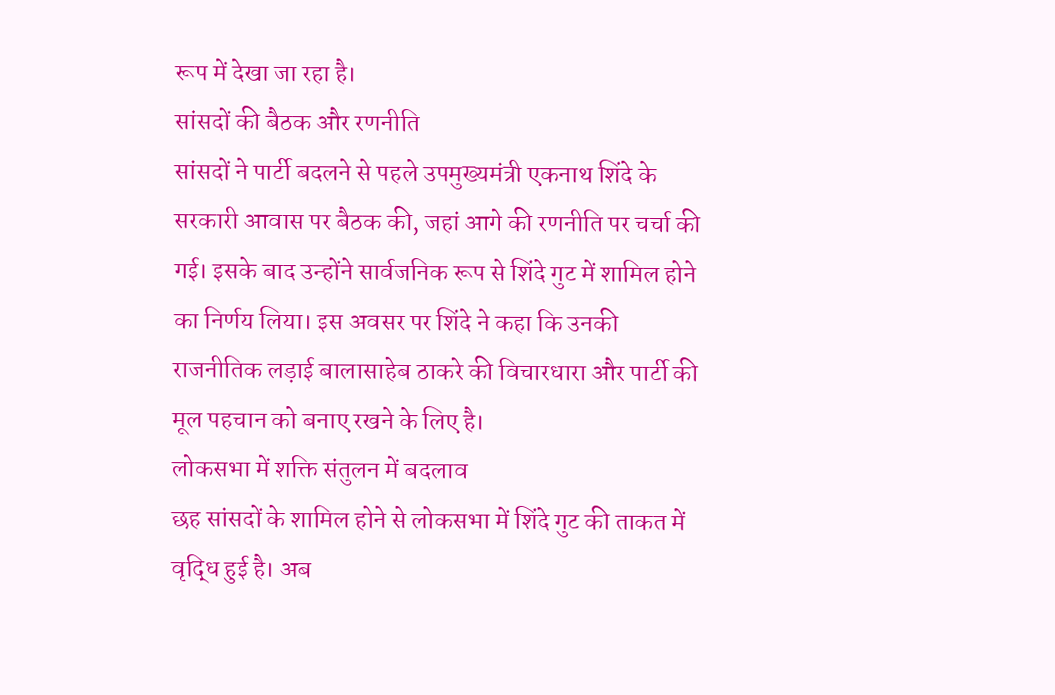रूप में देखा जा रहा है।
सांसदों की बैठक और रणनीति
सांसदों ने पार्टी बदलने से पहले उपमुख्यमंत्री एकनाथ शिंदे के सरकारी आवास पर बैठक की, जहां आगे की रणनीति पर चर्चा की गई। इसके बाद उन्होंने सार्वजनिक रूप से शिंदे गुट में शामिल होने का निर्णय लिया। इस अवसर पर शिंदे ने कहा कि उनकी राजनीतिक लड़ाई बालासाहेब ठाकरे की विचारधारा और पार्टी की मूल पहचान को बनाए रखने के लिए है।
लोकसभा में शक्ति संतुलन में बदलाव
छह सांसदों के शामिल होने से लोकसभा में शिंदे गुट की ताकत में वृद्धि हुई है। अब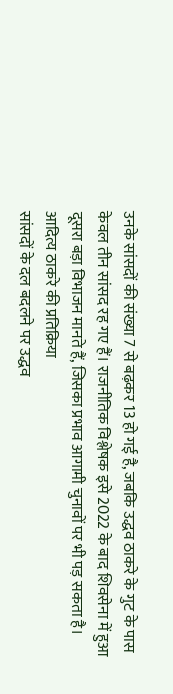उनके सांसदों की संख्या 7 से बढ़कर 13 हो गई है, जबकि उद्धव ठाकरे के गुट के पास केवल तीन सांसद रह गए हैं। राजनीतिक विश्लेषक इसे 2022 के बाद शिवसेना में हुआ दूसरा बड़ा विभाजन मानते हैं, जिसका प्रभाव आगामी चुनावों पर भी पड़ सकता है।
आदित्य ठाकरे की प्रतिक्रिया
सांसदों के दल बदलने पर उद्धव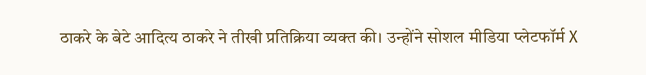ठाकरे के बेटे आदित्य ठाकरे ने तीखी प्रतिक्रिया व्यक्त की। उन्होंने सोशल मीडिया प्लेटफॉर्म X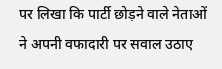पर लिखा कि पार्टी छोड़ने वाले नेताओं ने अपनी वफादारी पर सवाल उठाए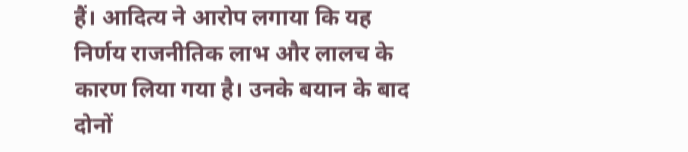हैं। आदित्य ने आरोप लगाया कि यह निर्णय राजनीतिक लाभ और लालच के कारण लिया गया है। उनके बयान के बाद दोनों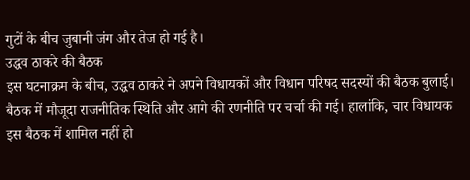गुटों के बीच जुबानी जंग और तेज हो गई है।
उद्धव ठाकरे की बैठक
इस घटनाक्रम के बीच, उद्धव ठाकरे ने अपने विधायकों और विधान परिषद सदस्यों की बैठक बुलाई। बैठक में मौजूदा राजनीतिक स्थिति और आगे की रणनीति पर चर्चा की गई। हालांकि, चार विधायक इस बैठक में शामिल नहीं हो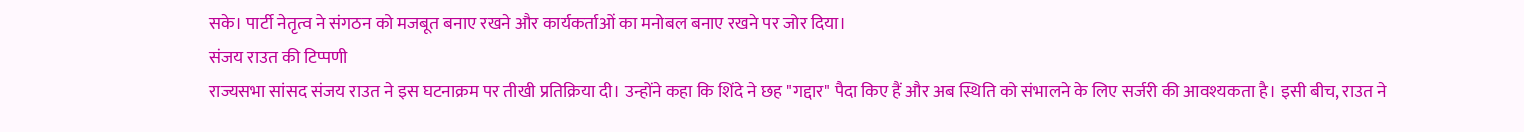सके। पार्टी नेतृत्व ने संगठन को मजबूत बनाए रखने और कार्यकर्ताओं का मनोबल बनाए रखने पर जोर दिया।
संजय राउत की टिप्पणी
राज्यसभा सांसद संजय राउत ने इस घटनाक्रम पर तीखी प्रतिक्रिया दी। उन्होंने कहा कि शिंदे ने छह "गद्दार" पैदा किए हैं और अब स्थिति को संभालने के लिए सर्जरी की आवश्यकता है। इसी बीच, राउत ने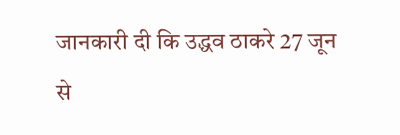जानकारी दी कि उद्धव ठाकरे 27 जून से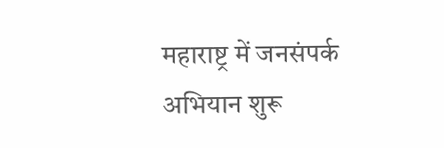महाराष्ट्र में जनसंपर्क अभियान शुरू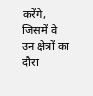करेंगे, जिसमें वे उन क्षेत्रों का दौरा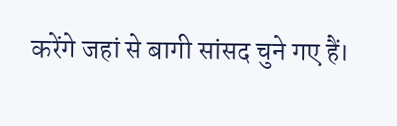करेंगे जहां से बागी सांसद चुने गए हैं।